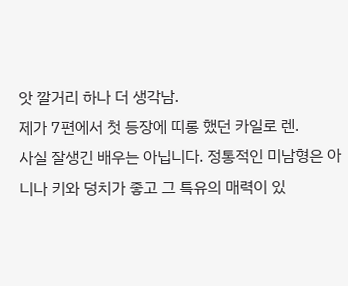앗 깔거리 하나 더 생각남.
제가 7편에서 첫 등장에 띠롱 했던 카일로 렌.
사실 잘생긴 배우는 아닙니다. 정통적인 미남형은 아니나 키와 덩치가 좋고 그 특유의 매력이 있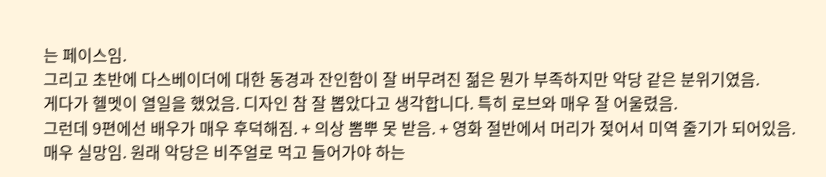는 페이스임.
그리고 초반에 다스베이더에 대한 동경과 잔인함이 잘 버무려진 젊은 뭔가 부족하지만 악당 같은 분위기였음.
게다가 헬멧이 열일을 했었음. 디자인 참 잘 뽑았다고 생각합니다. 특히 로브와 매우 잘 어울렸음.
그런데 9편에선 배우가 매우 후덕해짐. + 의상 뽐뿌 못 받음. + 영화 절반에서 머리가 젖어서 미역 줄기가 되어있음.
매우 실망임. 원래 악당은 비주얼로 먹고 들어가야 하는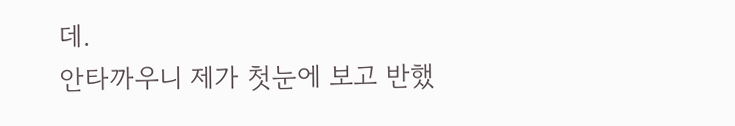데.
안타까우니 제가 첫눈에 보고 반했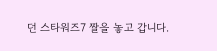던 스타워즈7 짤을 놓고 갑니다.